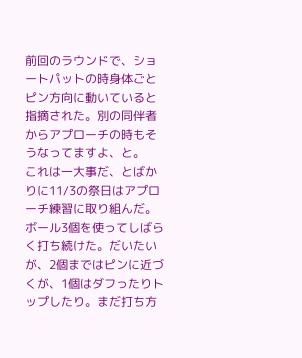前回のラウンドで、ショートパットの時身体ごとピン方向に動いていると指摘された。別の同伴者からアプローチの時もそうなってますよ、と。
これは一大事だ、とばかりに11/3の祭日はアプローチ練習に取り組んだ。ボール3個を使ってしばらく打ち続けた。だいたいが、2個まではピンに近づくが、1個はダフったりトップしたり。まだ打ち方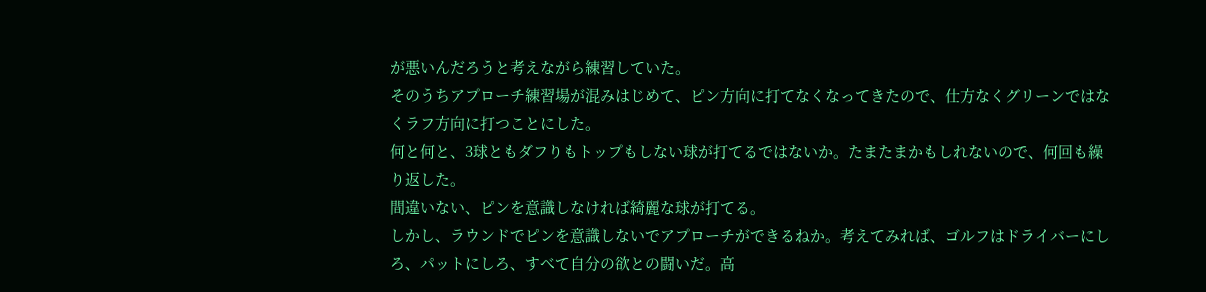が悪いんだろうと考えながら練習していた。
そのうちアプローチ練習場が混みはじめて、ピン方向に打てなくなってきたので、仕方なくグリーンではなくラフ方向に打つことにした。
何と何と、3球ともダフりもトップもしない球が打てるではないか。たまたまかもしれないので、何回も繰り返した。
間違いない、ピンを意識しなければ綺麗な球が打てる。
しかし、ラウンドでピンを意識しないでアプローチができるねか。考えてみれば、ゴルフはドライバーにしろ、パットにしろ、すべて自分の欲との闘いだ。高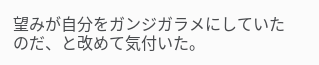望みが自分をガンジガラメにしていたのだ、と改めて気付いた。